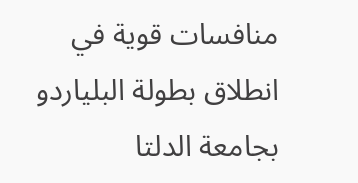منافسات قوية في انطلاق بطولة البلياردو بجامعة الدلتا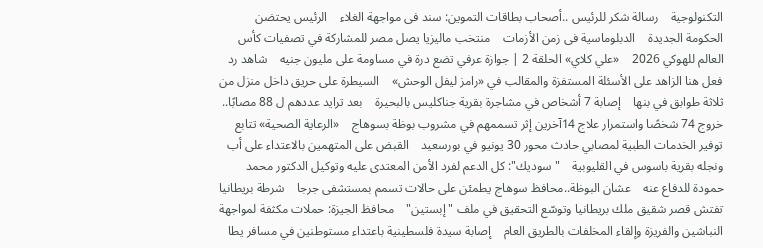التكنولوجية    رسالة شكر للرئيس ..أصحاب بطاقات التموين: سند فى مواجهة الغلاء    الرئيس يحتضن الحكومة الجديدة    الدبلوماسية فى زمن الأزمات    منتخب ماليزيا يصل مصر للمشاركة في تصفيات كأس العالم للهوكي 2026    «علي كلاي» الحلقة 2 | جوازة عرفي تضع درة في مساومة على مليون جنيه    شاهد رد فعل هنا الزاهد على الأسئلة المستفزة والمقالب في «رامز ليفل الوحش»    السيطرة على حريق داخل منزل من ثلاثة طوابق في بنها    إصابة 7 أشخاص في مشاجرة بقرية جناكليس بالبحيرة    بعد ترايد عددهم ل 88 مصابًا.. خروج 74 شخصًا واستمرار علاج 14آخرين إثر تسممهم في مشروب بوظة بسوهاج    «الرعاية الصحية» تتابع توفير الخدمات الطبية لمصابي حادث محور 30 يونيو في بورسعيد    القبض على المتهمين بالاعتداء على أب ونجله بقرية باسوس في القليوبية    "سوديك": كل الدعم لفرد الأمن المعتدى عليه وتوكيل الدكتور محمد حمودة للدفاع عنه    عشان البوظة..محافظ سوهاج يطمئن على حالات تسمم بمستشفى جرجا    شرطة بريطانيا تفتش قصر شقيق ملك بريطانيا وتوسّع التحقيق في ملف "إبستين"    محافظ الجيزة: حملات مكثفة لمواجهة النباشين والفريزة وإلقاء المخلفات بالطريق العام    إصابة سيدة فلسطينية باعتداء مستوطنين في مسافر يطا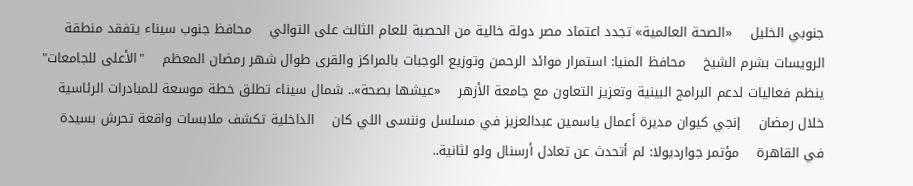جنوبي الخليل    «الصحة العالمية» تجدد اعتماد مصر دولة خالية من الحصبة للعام الثالث على التوالي    محافظ جنوب سيناء يتفقد منطقة الرويسات بشرم الشيخ    محافظ المنيا: استمرار موائد الرحمن وتوزيع الوجبات بالمراكز والقرى طوال شهر رمضان المعظم    "الأعلى للجامعات" ينظم فعاليات لدعم البرامج البينية وتعزيز التعاون مع جامعة الأزهر    «عيشها بصحة».. شمال سيناء تطلق خطة موسعة للمبادرات الرئاسية خلال رمضان    إنجي كيوان مديرة أعمال ياسمين عبدالعزيز في مسلسل وننسى اللي كان    الداخلية تكشف ملابسات واقعة تحرش بسيدة في القاهرة    مؤتمر جوارديولا: لم أتحدث عن تعادل أرسنال ولو لثانية..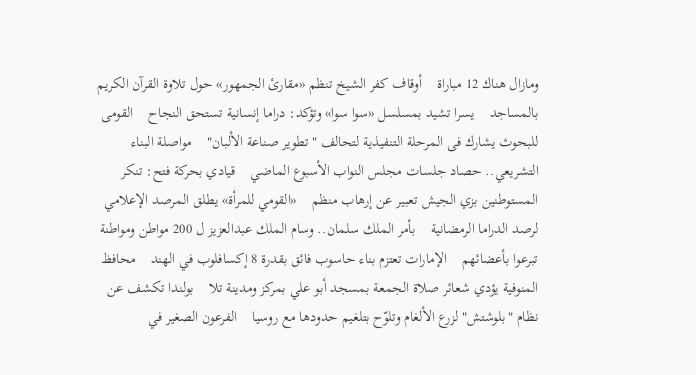ومازال هناك 12 مباراة    أوقاف كفر الشيخ تنظم «مقارئ الجمهور» حول تلاوة القرآن الكريم بالمساجد    يسرا تشيد بمسلسل «سوا سوا» وتؤكد: دراما إنسانية تستحق النجاح    القومى للبحوث يشارك فى المرحلة التنفيذية لتحالف "تطوير صناعة الألبان"    مواصلة البناء التشريعي.. حصاد جلسات مجلس النواب الأسبوع الماضي    قيادي بحركة فتح: تنكر المستوطنين بزي الجيش تعبير عن إرهاب منظم    «القومي للمرأة» يطلق المرصد الإعلامي لرصد الدراما الرمضانية    بأمر الملك سلمان.. وسام الملك عبدالعزيز ل 200 مواطن ومواطنة تبرعوا بأعضائهم    الإمارات تعتزم بناء حاسوب فائق بقدرة 8 إكسافلوب في الهند    محافظ المنوفية يؤدي شعائر صلاة الجمعة بمسجد أبو علي بمركز ومدينة تلا    بولندا تكشف عن نظام "بلوشتش" لزرع الألغام وتلوّح بتلغيم حدودها مع روسيا    الفرعون الصغير في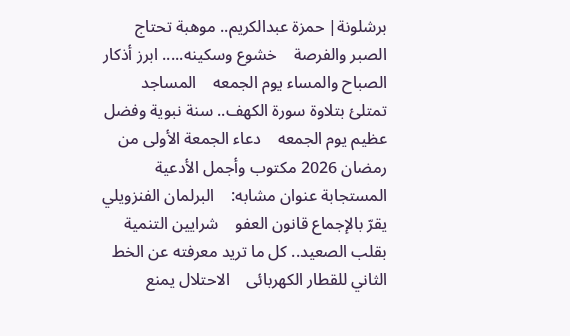برشلونة| حمزة عبدالكريم.. موهبة تحتاج الصبر والفرصة    خشوع وسكينه..... ابرز أذكار الصباح والمساء يوم الجمعه    المساجد تمتلئ بتلاوة سورة الكهف.. سنة نبوية وفضل عظيم يوم الجمعه    دعاء الجمعة الأولى من رمضان 2026 مكتوب وأجمل الأدعية المستجابة عنوان مشابه:    البرلمان الفنزويلي يقرّ بالإجماع قانون العفو    شرايين التنمية بقلب الصعيد.. كل ما تريد معرفته عن الخط الثاني للقطار الكهربائى    الاحتلال يمنع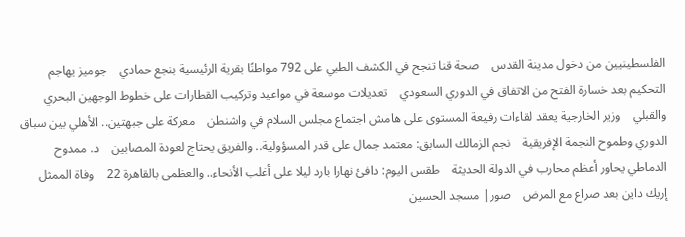الفلسطينيين من دخول مدينة القدس    صحة قنا تنجح في الكشف الطبي على 792 مواطنًا بقرية الرئيسية بنجع حمادي    جوميز يهاجم التحكيم بعد خسارة الفتح من الاتفاق في الدوري السعودي    تعديلات موسعة في مواعيد وتركيب القطارات على خطوط الوجهين البحري والقبلي    وزير الخارجية يعقد لقاءات رفيعة المستوى على هامش اجتماع مجلس السلام في واشنطن    معركة على جبهتين.. الأهلي بين سباق الدوري وطموح النجمة الإفريقية    نجم الزمالك السابق: معتمد جمال على قدر المسؤولية.. والفريق يحتاج لعودة المصابين    د. ممدوح الدماطي يحاور أعظم محارب في الدولة الحديثة    طقس اليوم: دافئ نهارا بارد ليلا على أغلب الأنحاء.. والعظمى بالقاهرة 22    وفاة الممثل إريك داين بعد صراع مع المرض    صور| مسجد الحسين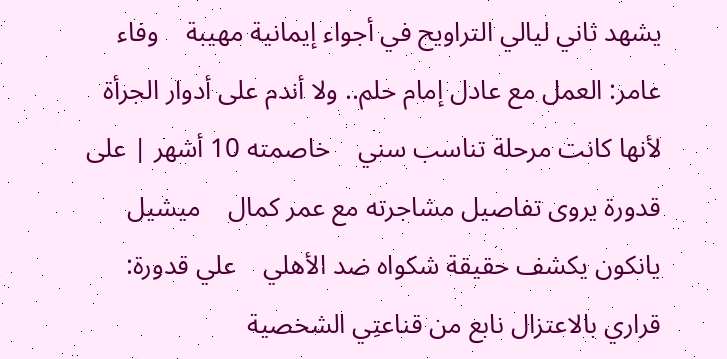يشهد ثاني ليالي التراويح في أجواء إيمانية مهيبة    وفاء عامر: العمل مع عادل إمام حلم.. ولا أندم على أدوار الجرأة لأنها كانت مرحلة تناسب سني    خاصمته 10 أشهر | على قدورة يروى تفاصيل مشاجرته مع عمر كمال    ميشيل يانكون يكشف حقيقة شكواه ضد الأهلي    علي قدورة: قراري بالاعتزال نابع من قناعتِي الشخصية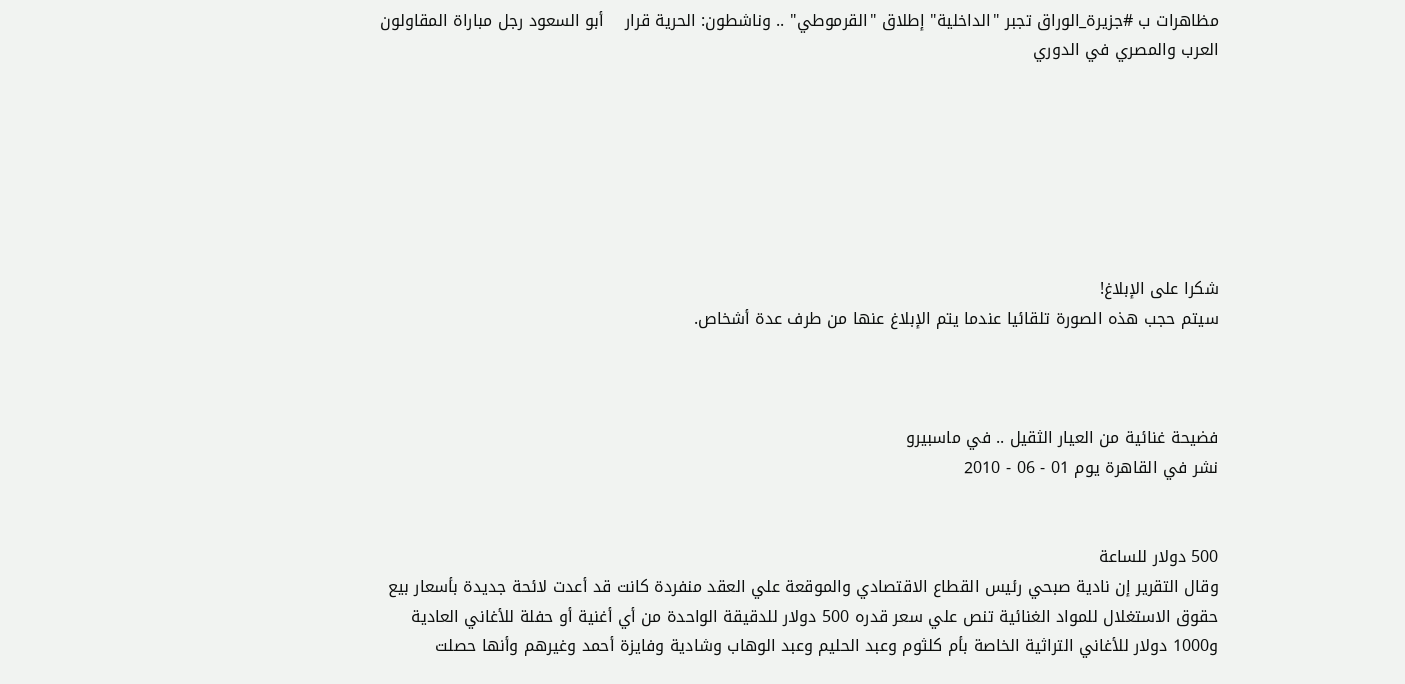مظاهرات ب #جزيرة_الوراق تجبر "الداخلية" إطلاق "القرموطي" .. وناشطون: الحرية قرار    أبو السعود رجل مباراة المقاولون العرب والمصري في الدوري







شكرا على الإبلاغ!
سيتم حجب هذه الصورة تلقائيا عندما يتم الإبلاغ عنها من طرف عدة أشخاص.



فضيحة غنائية من العيار الثقيل .. في ماسبيرو
نشر في القاهرة يوم 01 - 06 - 2010


500 دولار للساعة
وقال التقرير إن نادية صبحي رئيس القطاع الاقتصادي والموقعة علي العقد منفردة كانت قد أعدت لائحة جديدة بأسعار بيع حقوق الاستغلال للمواد الغنائية تنص علي سعر قدره 500 دولار للدقيقة الواحدة من أي أغنية أو حفلة للأغاني العادية و1000 دولار للأغاني التراثية الخاصة بأم كلثوم وعبد الحليم وعبد الوهاب وشادية وفايزة أحمد وغيرهم وأنها حصلت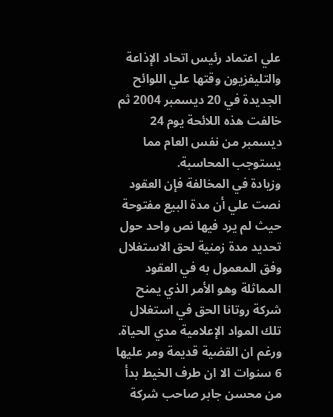علي اعتماد رئيس اتحاد الإذاعة والتليفزيون وقتها علي اللوائح الجديدة في 20 ديسمبر 2004 ثم خالفت هذه اللائحة يوم 24 ديسمبر من نفس العام مما يستوجب المحاسبة.
وزيادة في المخالفة فإن العقود نصت علي أن مدة البيع مفتوحة حيث لم يرد فيها نص واحد حول تحديد مدة زمنية لحق الاستغلال وفق المعمول به في العقود المماثلة وهو الأمر الذي يمنح شركة روتانا الحق في استغلال تلك المواد الإعلامية مدي الحياة.
ورغم ان القضية قديمة ومر عليها 6 سنوات الا ان طرف الخيط بدأ من محسن جابر صاحب شركة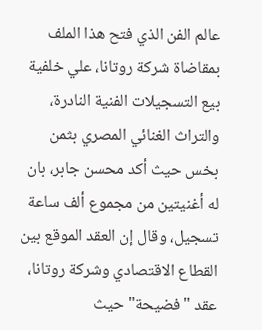عالم الفن الذي فتح هذا الملف بمقاضاة شركة روتانا، علي خلفية بيع التسجيلات الفنية النادرة، والتراث الغنائي المصري بثمن بخس حيث أكد محسن جابر، بان له أغنيتين من مجموع ألف ساعة تسجيل، وقال إن العقد الموقع بين القطاع الاقتصادي وشركة روتانا، عقد "فضيحة" حيث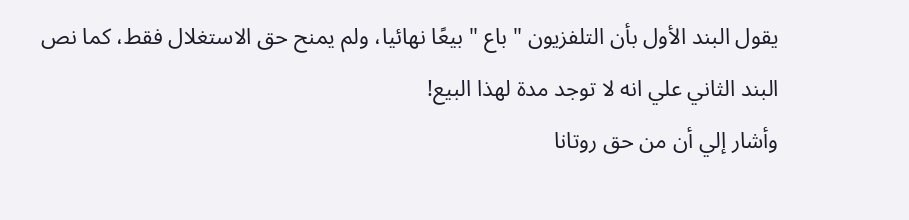يقول البند الأول بأن التلفزيون " باع " بيعًا نهائيا، ولم يمنح حق الاستغلال فقط، كما نص البند الثاني علي انه لا توجد مدة لهذا البيع!
وأشار إلي أن من حق روتانا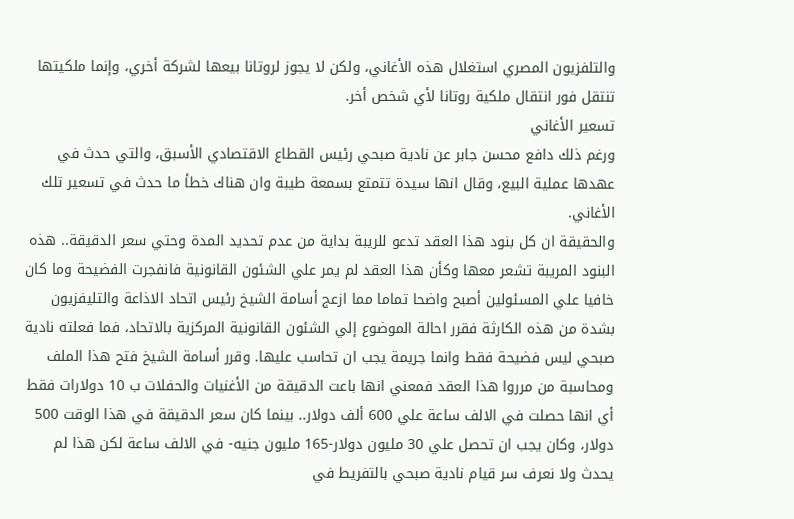والتلفزيون المصري استغلال هذه الأغاني، ولكن لا يجوز لروتانا بيعها لشركة أخري، وإنما ملكيتها تنتقل فور انتقال ملكية روتانا لأي شخص أخر.
تسعير الأغاني
ورغم ذلك دافع محسن جابر عن نادية صبحي رئيس القطاع الاقتصادي الأسبق، والتي حدث في عهدها عملية البيع، وقال انها سيدة تتمتع بسمعة طيبة وان هناك خطأ ما حدث في تسعير تلك الأغاني.
والحقيقة ان كل بنود هذا العقد تدعو للريبة بداية من عدم تحديد المدة وحتي سعر الدقيقة.. هذه البنود المريبة تشعر معها وكأن هذا العقد لم يمر علي الشئون القانونية فانفجرت الفضيحة وما كان خافيا علي المسئولين أصبح واضحا تماما مما ازعج أسامة الشيخ رئيس اتحاد الاذاعة والتليفزيون بشدة من هذه الكارثة فقرر احالة الموضوع إلي الشئون القانونية المركزية بالاتحاد، فما فعلته نادية صبحي ليس فضيحة فقط وانما جريمة يجب ان تحاسب عليها. وقرر أسامة الشيخ فتح هذا الملف ومحاسبة من مرروا هذا العقد فمعني انها باعت الدقيقة من الأغنيات والحفلات ب 10 دولارات فقط أي انها حصلت في الالف ساعة علي 600 ألف دولار.. بينما كان سعر الدقيقة في هذا الوقت 500 دولار، وكان يجب ان تحصل علي 30 مليون دولار-165 مليون جنيه- في الالف ساعة لكن هذا لم يحدث ولا نعرف سر قيام نادية صبحي بالتفريط في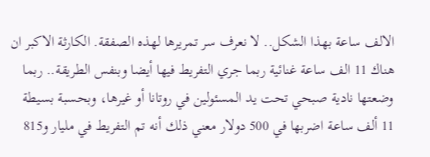الالف ساعة بهذا الشكل.. لا نعرف سر تمريرها لهذه الصفقة. الكارثة الاكبر ان هناك 11 الف ساعة غنائية ربما جري التفريط فيها أيضا وبنفس الطريقة.. ربما وضعتها نادية صبحي تحت يد المسئولين في روتانا أو غيرها، وبحسبة بسيطة 11 ألف ساعة اضربها في 500 دولار معني ذلك أنه تم التفريط في مليار و815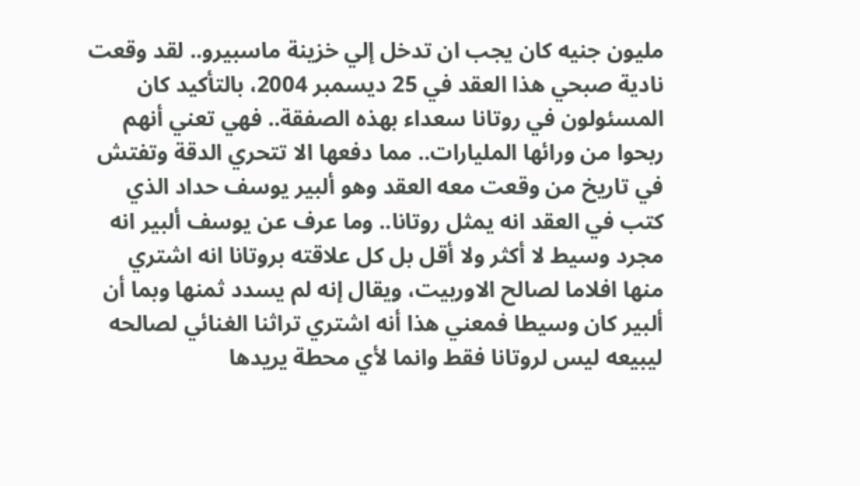مليون جنيه كان يجب ان تدخل إلي خزينة ماسبيرو.. لقد وقعت نادية صبحي هذا العقد في 25 ديسمبر 2004، بالتأكيد كان المسئولون في روتانا سعداء بهذه الصفقة.. فهي تعني أنهم ربحوا من ورائها المليارات.. مما دفعها الا تتحري الدقة وتفتش في تاريخ من وقعت معه العقد وهو ألبير يوسف حداد الذي كتب في العقد انه يمثل روتانا.. وما عرف عن يوسف ألبير انه مجرد وسيط لا أكثر ولا أقل بل كل علاقته بروتانا انه اشتري منها افلاما لصالح الاوربيت، ويقال إنه لم يسدد ثمنها وبما أن ألبير كان وسيطا فمعني هذا أنه اشتري تراثنا الغنائي لصالحه ليبيعه ليس لروتانا فقط وانما لأي محطة يريدها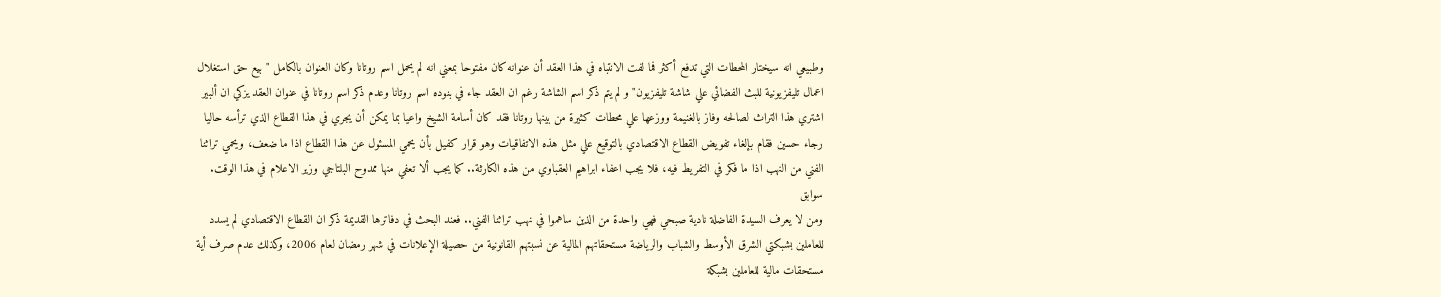وطبيعي انه سيختار المحطات التي تدفع أكثر فما لفت الانتباه في هذا العقد أن عنوانه كان مفتوحا بمعني انه لم يحمل اسم روتانا وكان العنوان بالكامل "بيع حق استغلال اعمال تليفزيونية للبث الفضائي علي شاشة تليفزيون" و لم يتم ذكر اسم الشاشة رغم ان العقد جاء في بنوده اسم روتانا وعدم ذكر اسم روتانا في عنوان العقد يزكي ان ألبير اشتري هذا التراث لصالحه وفاز بالغنيمة ووزعها علي محطات كثيرة من بينها روتانا فقد كان أسامة الشيخ واعيا بما يمكن أن يجري في هذا القطاع الذي ترأسه حاليا رجاء حسين فقام بإلغاء تفويض القطاع الاقتصادي بالتوقيع علي مثل هذه الاتفاقيات وهو قرار كفيل بأن يحمي المسئول عن هذا القطاع اذا ما ضعف، ويحمي تراثنا الفني من النهب اذا ما فكر في التفريط فيه، فلا يجب اعفاء ابراهيم العقباوي من هذه الكارثة.. كما يجب ألا تعفي منها ممدوح البلتاجي وزير الاعلام في هذا الوقت.
سوابق
ومن لا يعرف السيدة الفاضلة نادية صبحي فهي واحدة من الذين ساهموا في نهب تراثنا الفني.. فعند البحث في دفاترها القديمة ذكر ان القطاع الاقتصادي لم يسدد للعاملين بشبكتي الشرق الأوسط والشباب والرياضة مستحقاتهم المالية عن نسبتهم القانونية من حصيلة الإعلانات في شهر رمضان لعام 2006، وكذلك عدم صرف أية مستحقات مالية للعاملين بشبكة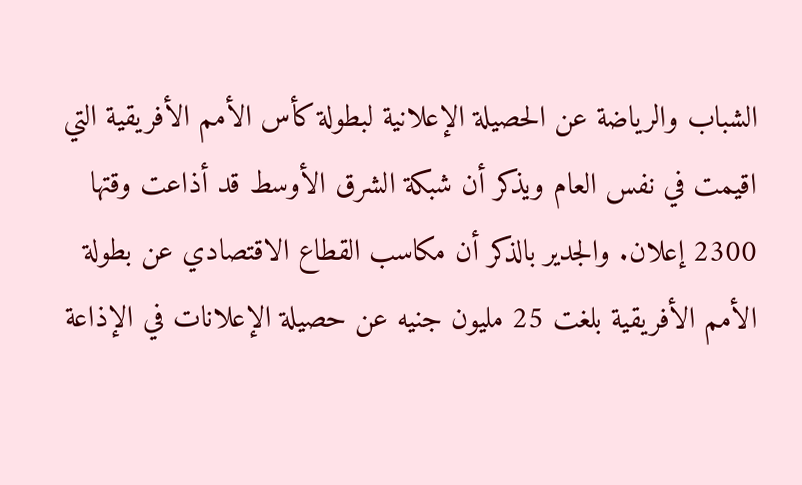الشباب والرياضة عن الحصيلة الإعلانية لبطولة كأس الأمم الأفريقية التي اقيمت في نفس العام ويذكر أن شبكة الشرق الأوسط قد أذاعت وقتها 2300 إعلان. والجدير بالذكر أن مكاسب القطاع الاقتصادي عن بطولة الأمم الأفريقية بلغت 25 مليون جنيه عن حصيلة الإعلانات في الإذاعة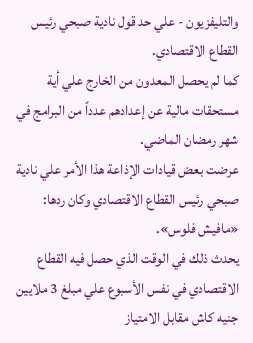والتليفزيون - علي حد قول نادية صبحي رئيس القطاع الاقتصادي.
كما لم يحصل المعدون من الخارج علي أية مستحقات مالية عن إعدادهم عدداً من البرامج في شهر رمضان الماضي.
عرضت بعض قيادات الإذاعة هذا الأمر علي نادية صبحي رئيس القطاع الاقتصادي وكان ردها: «مافيش فلوس».
يحدث ذلك في الوقت الذي حصل فيه القطاع الاقتصادي في نفس الأسبوع علي مبلغ 3 ملايين جنيه كاش مقابل الامتياز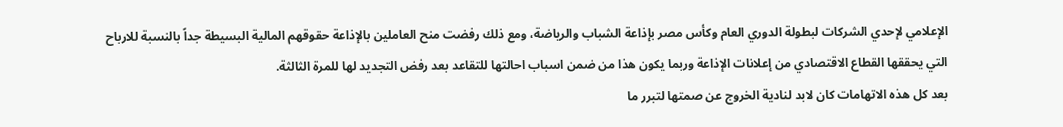الإعلامي لإحدي الشركات لبطولة الدوري العام وكأس مصر بإذاعة الشباب والرياضة، ومع ذلك رفضت منح العاملين بالإذاعة حقوقهم المالية البسيطة جداً بالنسبة للارباح التي يحققها القطاع الاقتصادي من إعلانات الإذاعة وربما يكون هذا من ضمن اسباب احالتها للتقاعد بعد رفض التجديد لها للمرة الثالثة.
بعد كل هذه الاتهامات كان لابد لنادية الخروج عن صمتها لتبرر ما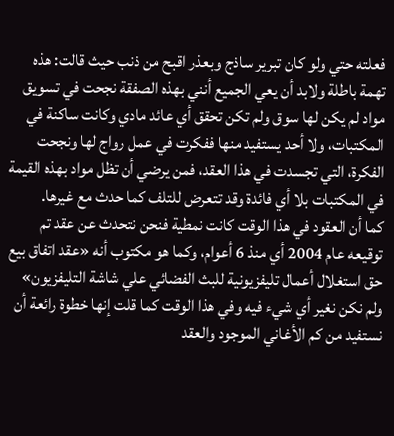فعلته حتي ولو كان تبرير ساذج وبعذر اقبح من ذنب حيث قالت: هذه تهمة باطلة ولابد أن يعي الجميع أنني بهذه الصفقة نجحت في تسويق مواد لم يكن لها سوق ولم تكن تحقق أي عائد مادي وكانت ساكنة في المكتبات، ولا أحد يستفيد منها ففكرت في عمل رواج لها ونجحت الفكرة، التي تجسدت في هذا العقد، فمن يرضي أن تظل مواد بهذه القيمة في المكتبات بلا أي فائدة وقد تتعرض للتلف كما حدث مع غيرها.
كما أن العقود في هذا الوقت كانت نمطية فنحن نتحدث عن عقد تم توقيعه عام 2004 أي منذ 6 أعوام، وكما هو مكتوب أنه «عقد اتفاق بيع حق استغلال أعمال تليفزيونية للبث الفضائي علي شاشة التليفزيون» ولم نكن نغير أي شيء فيه وفي هذا الوقت كما قلت إنها خطوة رائعة أن نستفيد من كم الأغاني الموجود والعقد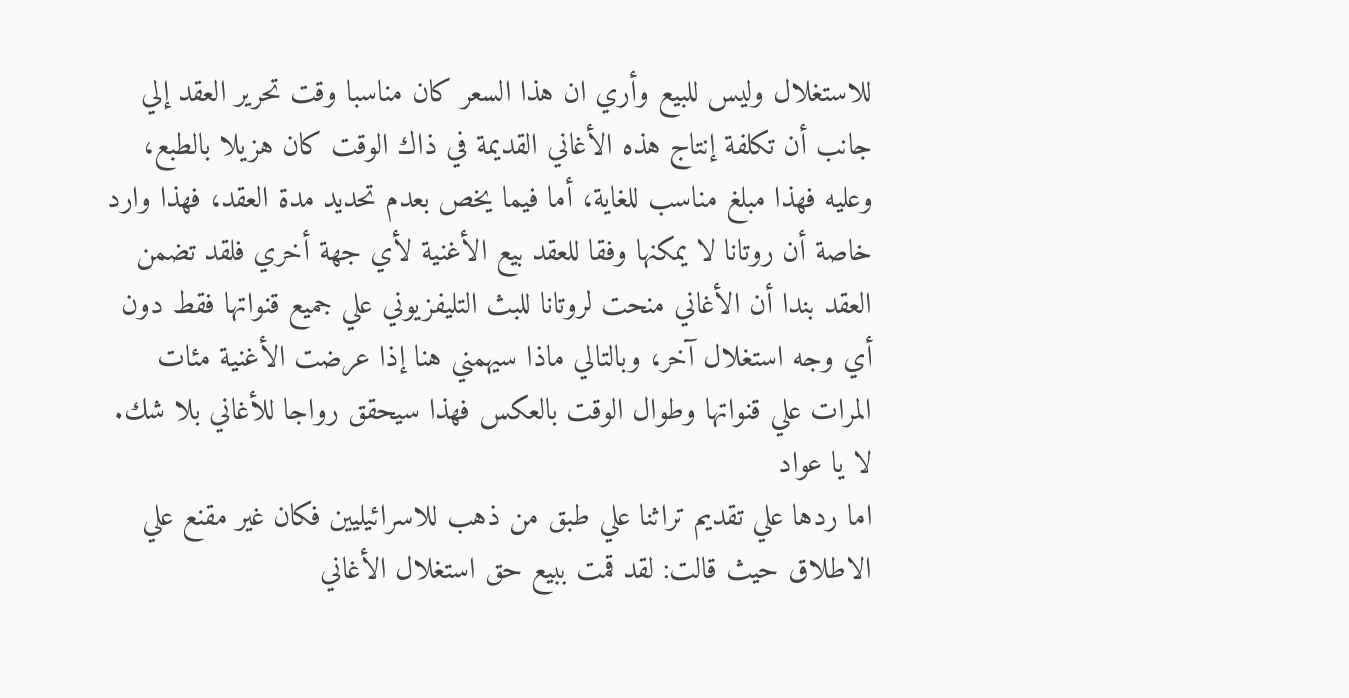للاستغلال وليس للبيع وأري ان هذا السعر كان مناسبا وقت تحرير العقد إلي جانب أن تكلفة إنتاج هذه الأغاني القديمة في ذاك الوقت كان هزيلا بالطبع، وعليه فهذا مبلغ مناسب للغاية، أما فيما يخص بعدم تحديد مدة العقد، فهذا وارد خاصة أن روتانا لا يمكنها وفقا للعقد بيع الأغنية لأي جهة أخري فلقد تضمن العقد بندا أن الأغاني منحت لروتانا للبث التليفزيوني علي جميع قنواتها فقط دون أي وجه استغلال آخر، وبالتالي ماذا سيهمني هنا إذا عرضت الأغنية مئات المرات علي قنواتها وطوال الوقت بالعكس فهذا سيحقق رواجا للأغاني بلا شك.
لا يا عواد
اما ردها علي تقديم تراثنا علي طبق من ذهب للاسرائيليين فكان غير مقنع علي الاطلاق حيث قالت: لقد قمت ببيع حق استغلال الأغاني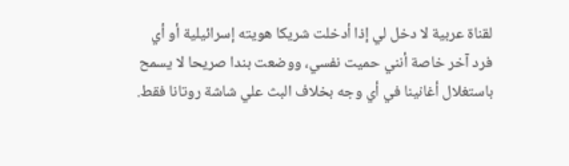لقناة عربية لا دخل لي إذا أدخلت شريكا هويته إسرائيلية أو أي فرد آخر خاصة أنني حميت نفسي، ووضعت بندا صريحا لا يسمح باستغلال أغانينا في أي وجه بخلاف البث علي شاشة روتانا فقط.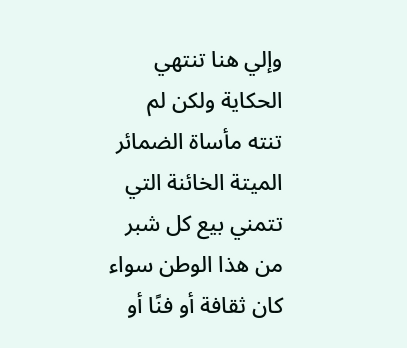وإلي هنا تنتهي الحكاية ولكن لم تنته مأساة الضمائر الميتة الخائنة التي تتمني بيع كل شبر من هذا الوطن سواء كان ثقافة أو فنًا أو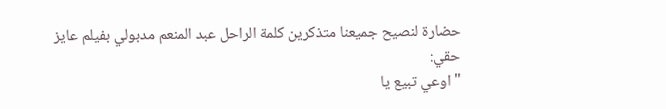حضارة لنصيح جميعنا متذكرين كلمة الراحل عبد المنعم مدبولي بفيلم عايز حقي:
"اوعي تبيع يا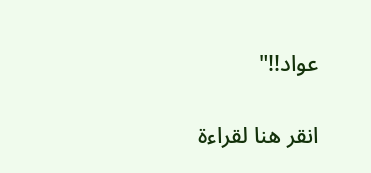عواد!!"


انقر هنا لقراءة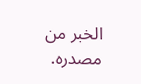الخبر من مصدره.